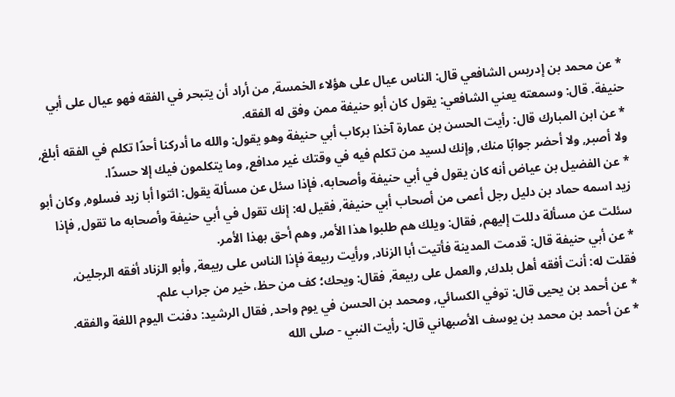* عن محمد بن إدريس الشافعي قال: الناس عيال على هؤلاء الخمسة, من أراد أن يتبحر في الفقه فهو عيال على أبي حنيفة. قال: وسمعته يعني الشافعي: يقول كان أبو حنيفة ممن وفق له الفقه.
* عن ابن المبارك قال: رأيت الحسن بن عمارة آخذا بركاب أبي حنيفة وهو يقول: والله ما أدركنا أحدًا تكلم في الفقه أبلغ, ولا أصبر, ولا أحضر جوابًا منك, وإنك لسيد من تكلم فيه في وقتك غير مدافع, وما يتكلمون فيك إلا حسدًا.
* عن الفضيل بن عياض أنه كان يقول في أبي حنيفة وأصحابه، فإذا سئل عن مسألة يقول: ائتوا أبا زيد فسلوه, وكان أبو زيد اسمه حماد بن دليل رجل أعمى من أصحاب أبي حنيفة, فقيل له: إنك تقول في أبي حنيفة وأصحابه ما تقول, فإذا سئلت عن مسألة دللت إليهم, فقال: ويلك هم طلبوا هذا الأمر, وهم أحق بهذا الأمر.
* عن أبي حنيفة قال: قدمت المدينة فأتيت أبا الزناد, ورأيت ربيعة فإذا الناس على ربيعة, وأبو الزناد أفقه الرجلين, فقلت له: أنت أفقه أهل بلدك, والعمل على ربيعة, فقال: ويحك؛ كف من حظ، خير من جراب علم.
* عن أحمد بن يحيى قال: توفي الكسائي, ومحمد بن الحسن في يوم واحد, فقال الرشيد: دفنت اليوم اللغة والفقه.
* عن أحمد بن محمد بن يوسف الأصبهاني قال: رأيت النبي - صلى الله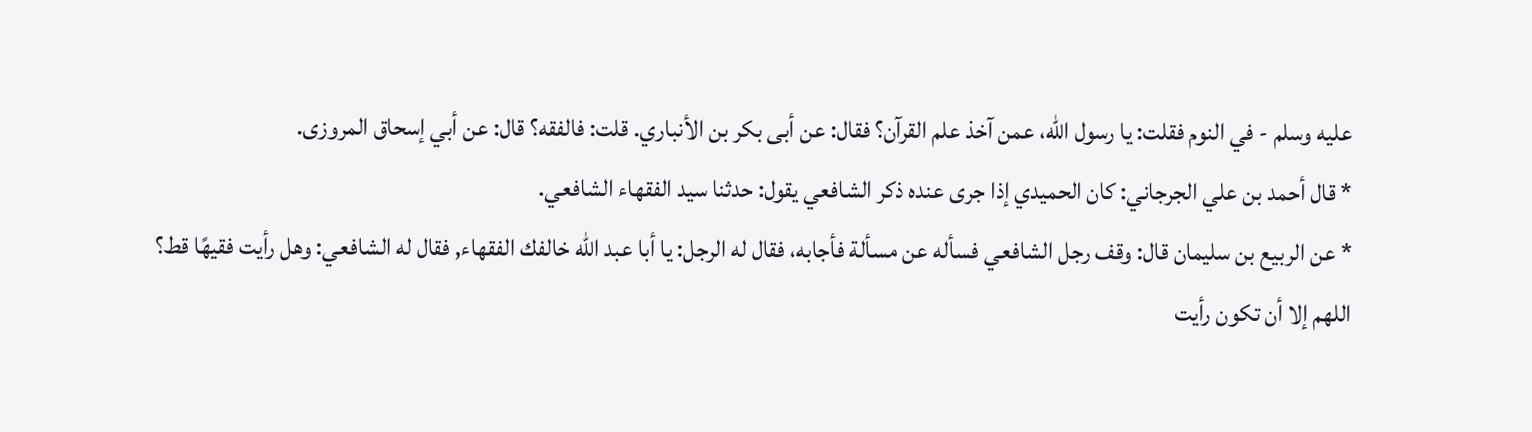عليه وسلم - في النوم فقلت: يا رسول الله، عمن آخذ علم القرآن؟ فقال: عن أبى بكر بن الأنباري. قلت: فالفقه؟ قال: عن أبي إسحاق المروزى.
* قال أحمد بن علي الجرجاني: كان الحميدي إذا جرى عنده ذكر الشافعي يقول: حدثنا سيد الفقهاء الشافعي.
* عن الربيع بن سليمان قال: وقف رجل الشافعي فسأله عن مسألة فأجابه، فقال له الرجل: يا أبا عبد الله خالفك الفقهاء, فقال له الشافعي: وهل رأيت فقيهًا قط؟ اللهم إلا أن تكون رأيت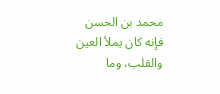محمد بن الحسن فإنه كان يملأ العين والقلب، وما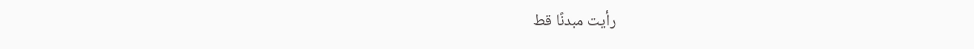رأيت مبدنًا قط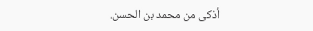أذكى من محمد بن الحسن.